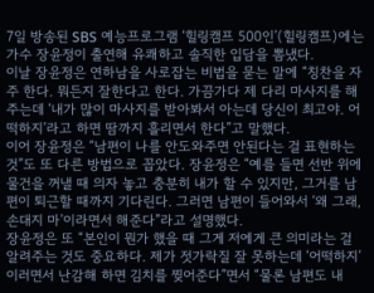7일 방송된 SBS 예능프로그램 ‘힐링캠프 500인’(힐링캠프)에는 가수 장윤정이 출연해 유쾌하고 솔직한 입담을 뽐냈다.
이날 장윤정은 연하남을 사로잡는 비법을 묻는 말에 “칭찬을 자주 한다. 뭐든지 잘한다고 한다. 가끔가다 제 다리 마사지를 해주는데 ‘내가 많이 마사지를 받아봐서 아는데 당신이 최고야. 어떡하지’라고 하면 땀까지 흘리면서 한다”고 말했다.
이어 장윤정은 “남편이 나를 안도와주면 안된다는 걸 표현하는 것”도 또 다른 방법으로 꼽았다. 장윤정은 “예를 들면 선반 위에 물건을 꺼낼 때 의자 놓고 충분히 내가 할 수 있지만, 그거를 남편이 퇴근할 때까지 기다린다. 그러면 남편이 들어와서 ‘왜 그래, 손대지 마’이라면서 해준다”라고 설명했다.
장윤정은 또 “본인이 뭔가 했을 때 그게 저에게 큰 의미라는 걸 알려주는 것도 중요하다. 제가 젓가락질 잘 못하는데 ‘어떡하지’ 이러면서 난감해 하면 김치를 찢어준다”면서 “물론 남편도 내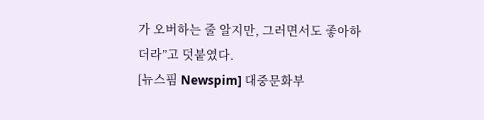가 오버하는 줄 알지만, 그러면서도 좋아하더라”고 덧붙였다.
[뉴스핌 Newspim] 대중문화부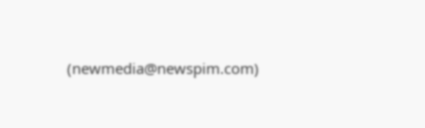(newmedia@newspim.com)